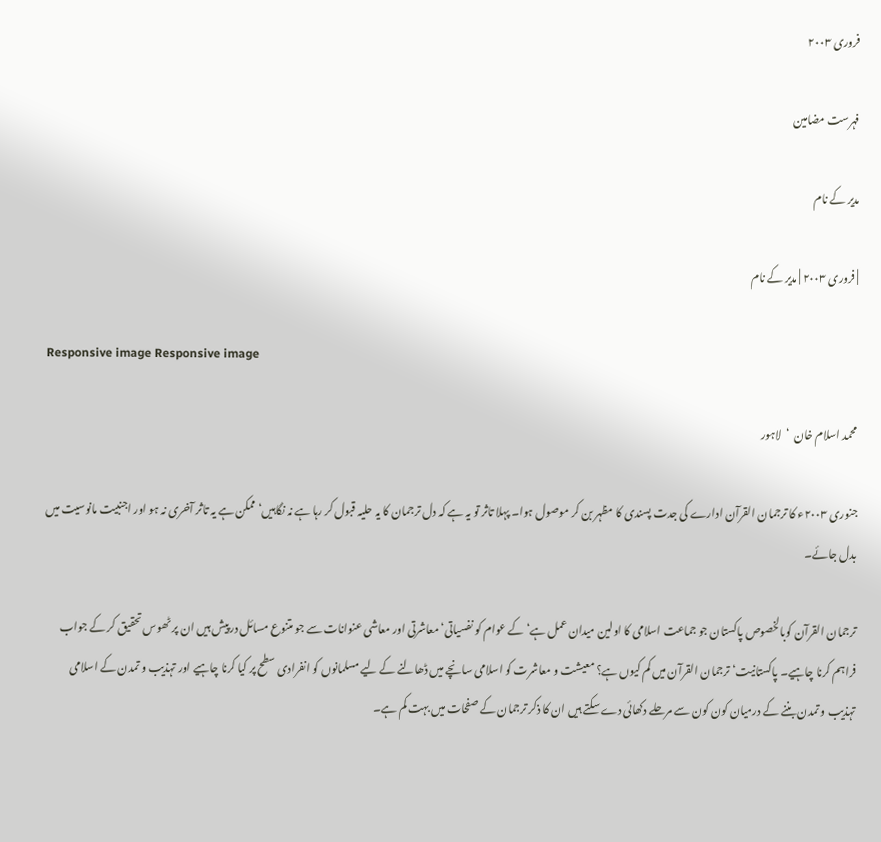فروری ۲۰۰۳

فہرست مضامین

مدیر کے نام

| فروری ۲۰۰۳ | مدیر کے نام

Responsive image Responsive image

محمد اسلام خان  ‘  لاہور

جنوری ۲۰۰۳ء کا ترجمان القرآن ادارے کی جدت پسندی کا مظہر بن کر موصول ہوا۔ پہلا تاثر تو یہ ہے کہ دل ترجمان کا یہ حلیہ قبول کر رہا ہے نہ نگاہیں‘ ممکن ہے یہ تاثر آخری نہ ہو اور اجنبیت مانوسیت میں بدل جائے۔

ترجمان القرآن کوبالخصوص پاکستان جو جماعت اسلامی کا اولین میدان عمل ہے‘ کے عوام کو نفسیاتی‘ معاشرتی اور معاشی عنوانات سے جو متنوع مسائل درپیش ہیں ان پر ٹھوس تحقیق کر کے جواب فراہم کرنا چاہیے۔ پاکستانیت‘ ترجمان القرآن میں کم کیوں ہے؟ معیشت و معاشرت کو اسلامی سانچے میں ڈھالنے کے لیے مسلمانوں کو انفرادی سطح پر کیا کرنا چاہیے اور تہذیب و تمدن کے اسلامی تہذیب و تمدن بننے کے درمیان کون کون سے مرحلے دکھائی دے سکتے ہیں ان کا ذکر ترجمان کے صفحات میں بہت کم ہے۔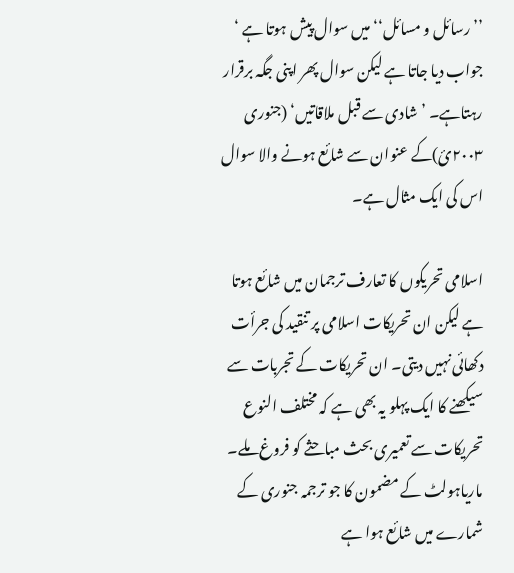’’رسائل و مسائل‘‘ میں سوال پیش ہوتا ہے ‘ جواب دیا جاتا ہے لیکن سوال پھر اپنی جگہ برقرار رہتاہے۔ ’شادی سے قبل ملاقاتیں‘ (جنوری ۲۰۰۳ئ)کے عنوان سے شائع ہونے والا سوال اس کی ایک مثال ہے۔

اسلامی تحریکوں کا تعارف ترجمان میں شائع ہوتا ہے لیکن ان تحریکات اسلامی پر تنقید کی جرأت دکھائی نہیں دیتی۔ ان تحریکات کے تجربات سے سیکھنے کا ایک پہلو یہ بھی ہے کہ مختلف النوع تحریکات سے تعمیری بحث مباحثے کو فروغ ملے۔ ماریاہولٹ کے مضمون کا جو ترجمہ جنوری کے شمارے میں شائع ہوا ہے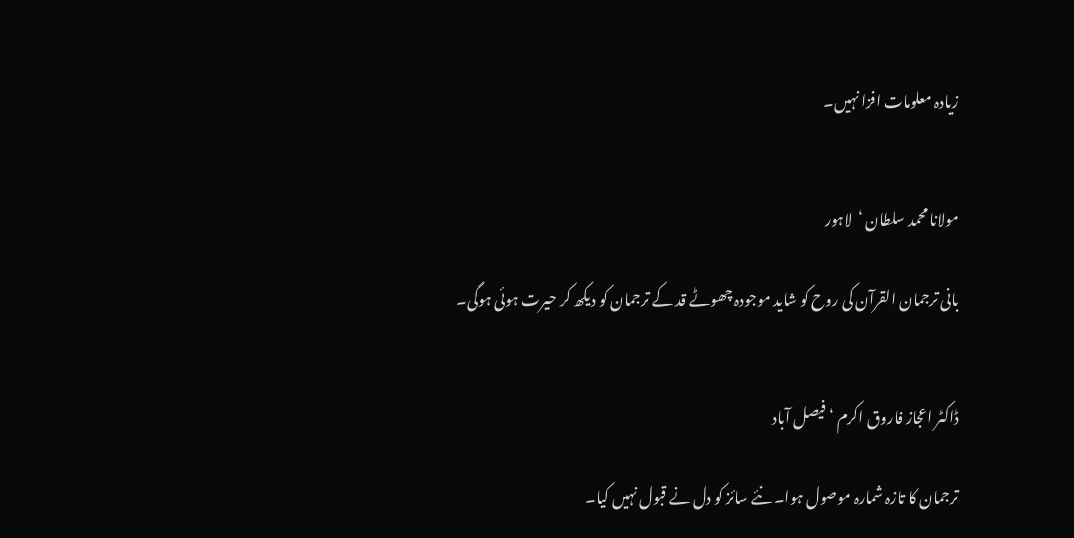زیادہ معلومات افزا نہیں۔


مولانا محمد سلطان ‘  لاہور

بانی ترجمان القرآن کی روح کو شاید موجودہ چھوٹے قد کے ترجمان کو دیکھ کر حیرت ہوئی ہوگی۔


ڈاکٹر اعجاز فاروق اکرم ‘ فیصل آباد

ترجمان کا تازہ شمارہ موصول ہوا۔ نئے سائز کو دل نے قبول نہیں کیا۔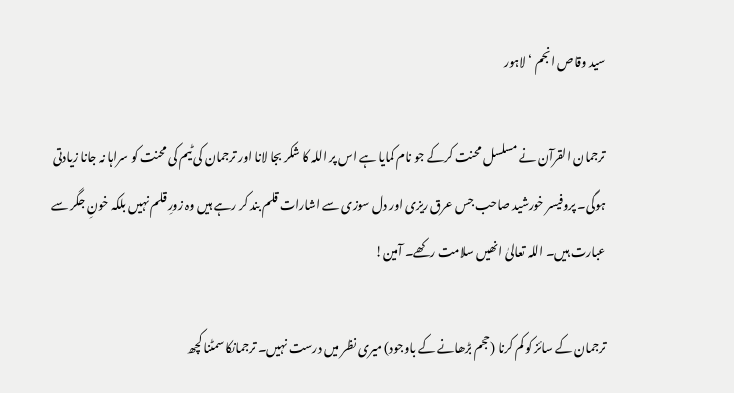سید وقاص انجم ‘ لاہور

ترجمان القرآن نے مسلسل محنت کرکے جو نام کمایا ہے اس پر اللہ کا شکر بجا لانا اور ترجمان کی ٹیم کی محنت کو سراہا نہ جانا زیادتی ہوگی۔ پروفیسر خورشید صاحب جس عرق ریزی اور دل سوزی سے اشارات قلم بند کر رہے ہیں وہ زورِ قلم نہیں بلکہ خونِ جگر سے عبارت ہیں۔ اللہ تعالیٰ انھیں سلامت رکھے۔ آمین!

ترجمان کے سائز کو کم کرنا (حجم بڑھانے کے باوجود) میری نظر میں درست نہیں۔ ترجمانکا سمٹنا کچھ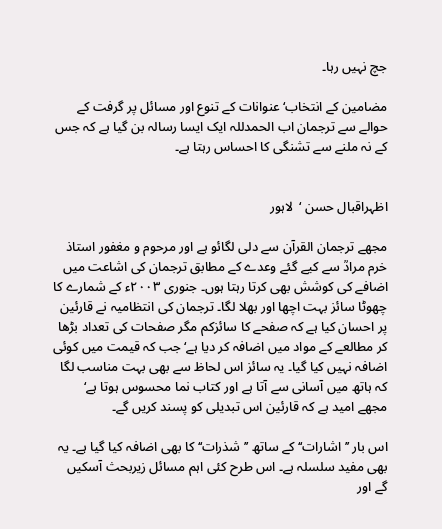جچ نہیں رہا۔

مضامین کے انتخاب‘ عنوانات کے تنوع اور مسائل پر گرفت کے حوالے سے ترجمان اب الحمدللہ ایک ایسا رسالہ بن گیا ہے کہ جس کے نہ ملنے سے تشنگی کا احساس رہتا ہے۔


اظہراقبال حسن ‘  لاہور

مجھے ترجمان القرآن سے دلی لگائو ہے اور مرحوم و مغفور استاذ خرم مرادؒ سے کیے گئے وعدے کے مطابق ترجمان کی اشاعت میں اضافے کی کوشش بھی کرتا رہتا ہوں۔ جنوری ۲۰۰۳ء کے شمارے کا چھوٹا سائز بہت اچھا اور بھلا لگا۔ ترجمان کی انتظامیہ نے قارئین پر احسان کیا ہے کہ صفحے کا سائزکم مگر صفحات کی تعداد بڑھا کر مطالعے کے مواد میں اضافہ کر دیا ہے‘ جب کہ قیمت میں کوئی اضافہ نہیں کیا گیا۔ یہ سائز اس لحاظ سے بھی بہت مناسب لگا کہ ہاتھ میں آسانی سے آتا ہے اور کتاب نما محسوس ہوتا ہے‘ مجھے امید ہے کہ قارئین اس تبدیلی کو پسند کریں گے۔

اس بار ’’اشارات‘‘ کے ساتھ ’’شذرات‘‘ کا بھی اضافہ کیا گیا ہے۔ یہ بھی مفید سلسلہ ہے۔ اس طرح کئی اہم مسائل زیربحث آسکیں گے اور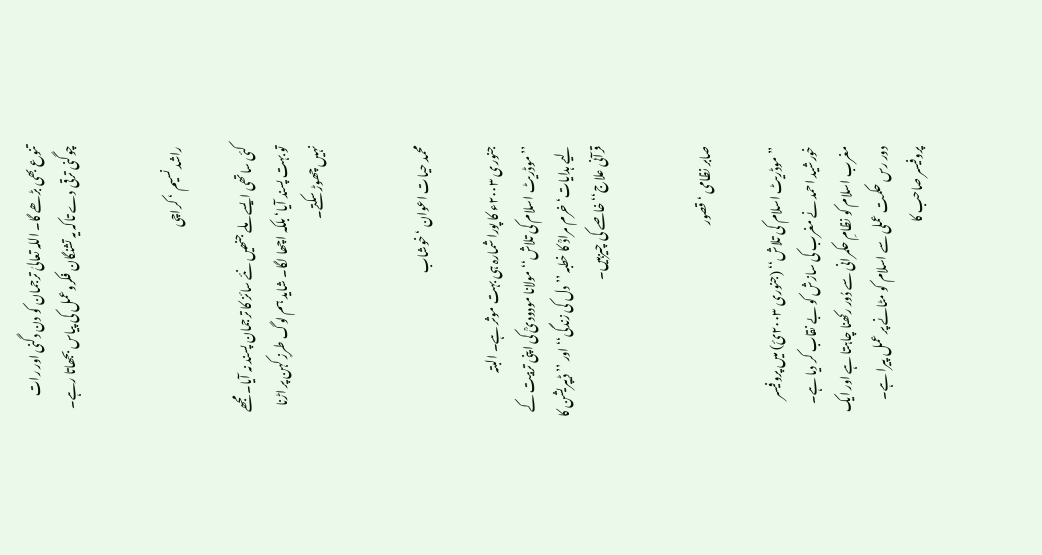تنوع بھی بڑھے گا۔ اللہ تعالیٰ ترجمان کو دن دگنی اور رات چوگنی ترقی دے تاکہ یہ تشنگان فکروعمل کی پیاس بجھاتا رہے۔


راشد نسیم ‘ کراچی

کئی ساتھی ایسے ملے جنھیں نئے سائز کا ترجمان پسند نہ آیا۔ مجھے تو بہت پسند آیا‘ بلکہ اچھا لگا۔ شاید ہم لوگ طرزِ کہن پر اڑنا نہیں چھوڑ سکتے۔


محمد حیات اعوان ‘ خوشاب

جنوری ۲۰۰۳ء کا پورا شمارہ ہی بہت موثر ہے۔ البتہ ’’موڈریٹ اسلام کی تلاش‘‘ مولانا مودودیؒ کی اپنی تربیت کے لیے ہدایات‘ خرم مرادؒ کا خطبہ ’’دل کی زندگی‘‘ اور ’’ڈیپریشن کا قرآنی علاج‘‘ خاصے کی چیزہیں۔


صابر نظامی ‘ قصور

’’موڈریٹ اسلام کی تلاش‘‘ (جنوری ۲۰۰۳ئ) میں پروفیسر خورشید احمد نے مغرب کی سازش کو بے نقاب کر دیا ہے۔ مغرب اسلام کو نظامِ حکمرانی سے دُور رکھنا چاہتا ہے اور ایک دور رس حکمت عملی سے اسلام کو مٹانے پر عمل پیرا ہے۔ پروفیسر صاحب کا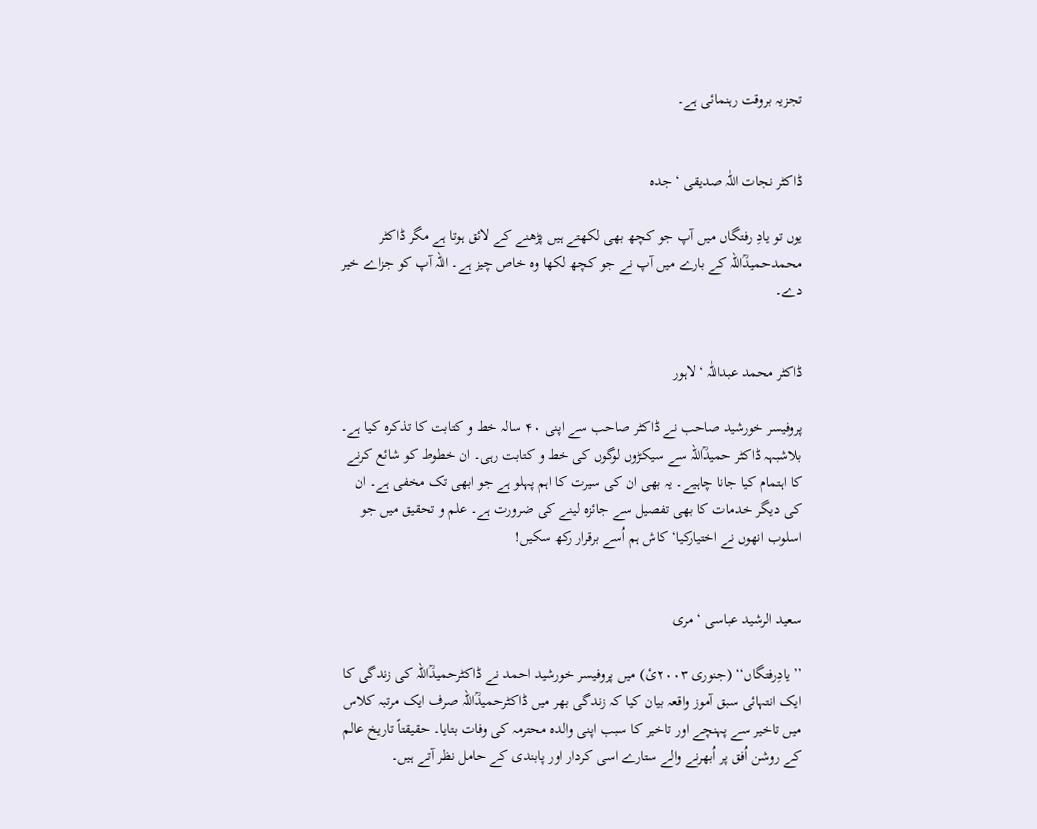تجزیہ بروقت رہنمائی ہے۔


ڈاکٹر نجات اللّٰہ صدیقی ‘ جدہ

یوں تو یادِ رفتگاں میں آپ جو کچھ بھی لکھتے ہیں پڑھنے کے لائق ہوتا ہے مگر ڈاکٹر محمدحمیدؒاللہ کے بارے میں آپ نے جو کچھ لکھا وہ خاص چیز ہے۔ اللہ آپ کو جزاے خیر دے۔


ڈاکٹر محمد عبداللّٰہ ‘ لاہور

پروفیسر خورشید صاحب نے ڈاکٹر صاحب سے اپنی ۴۰ سالہ خط و کتابت کا تذکرہ کیا ہے۔ بلاشبہہ ڈاکٹر حمیدؒاللہ سے سیکڑوں لوگوں کی خط و کتابت رہی۔ ان خطوط کو شائع کرنے کا اہتمام کیا جانا چاہیے۔ یہ بھی ان کی سیرت کا اہم پہلو ہے جو ابھی تک مخفی ہے۔ ان کی دیگر خدمات کا بھی تفصیل سے جائزہ لینے کی ضرورت ہے۔ علم و تحقیق میں جو اسلوب انھوں نے اختیارکیا‘ کاش ہم اُسے برقرار رکھ سکیں!


سعید الرشید عباسی ‘ مری

’’یادِرفتگاں‘‘ (جنوری ۲۰۰۳ئ) میں پروفیسر خورشید احمد نے ڈاکٹرحمیدؒاللہ کی زندگی کا ایک انتہائی سبق آموز واقعہ بیان کیا کہ زندگی بھر میں ڈاکٹرحمیدؒاللہ صرف ایک مرتبہ کلاس میں تاخیر سے پہنچے اور تاخیر کا سبب اپنی والدہ محترمہ کی وفات بتایا۔ حقیقتاً تاریخ عالم کے روشن اُفق پر اُبھرنے والے ستارے اسی کردار اور پابندی کے حامل نظر آتے ہیں۔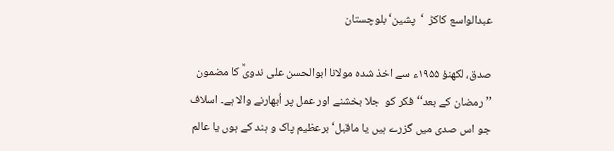عبدالواسع کاکڑ  ‘  پشین‘ بلوچستان

صدق، لکھنؤ ۱۹۵۵ء سے اخذ شدہ مولانا ابوالحسن علی ندویؒ کا مضمون ’’رمضان کے بعد‘‘ فکر کو  جلا بخشنے اور عمل پر اُبھارنے والا ہے۔ اسلاف جو اس صدی میں گزرے ہیں یا ماقبل‘ برعظیم پاک و ہند کے ہوں یا عالم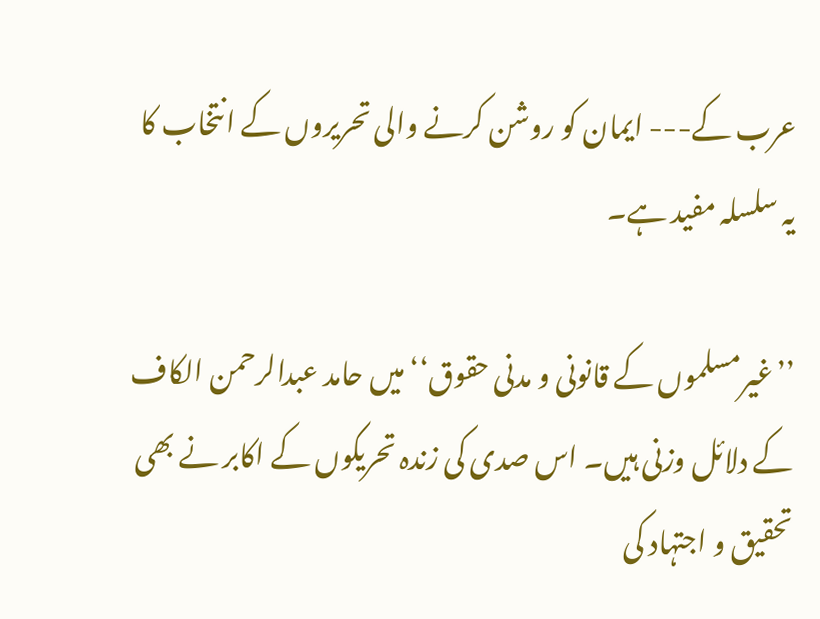عرب کے--- ایمان کو روشن کرنے والی تحریروں کے انتخاب کا یہ سلسلہ مفید ہے۔

’’غیرمسلموں کے قانونی و مدنی حقوق‘‘ میں حامد عبدالرحمن الکاف کے دلائل وزنی ہیں۔ اس صدی کی زندہ تحریکوں کے اکابر نے بھی تحقیق و اجتہاد کی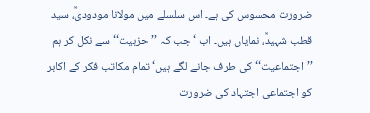ضرورت محسوس کی ہے۔ اس سلسلے میں مولانا مودودیؒ، سید قطب شہیدؒ، نمایاں ہیں۔ اب ‘ جب کہ ’’حزبیت‘‘ سے نکل کر ہم ’’اجتماعیت‘‘ کی طرف جانے لگے ہیں‘ تمام مکاتب فکر کے اکابر کو اجتماعی اجتہاد کی ضرورت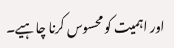اور اہمیت کو محسوس کرنا چاہیے۔